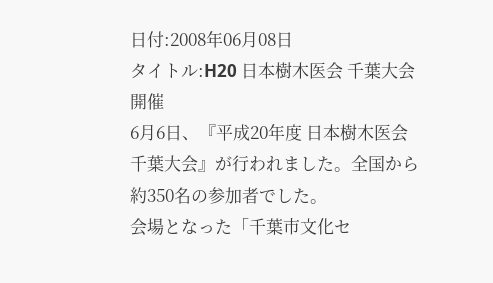日付:2008年06月08日
タイトル:H20 日本樹木医会 千葉大会開催
6月6日、『平成20年度 日本樹木医会 千葉大会』が行われました。全国から約350名の参加者でした。
会場となった「千葉市文化セ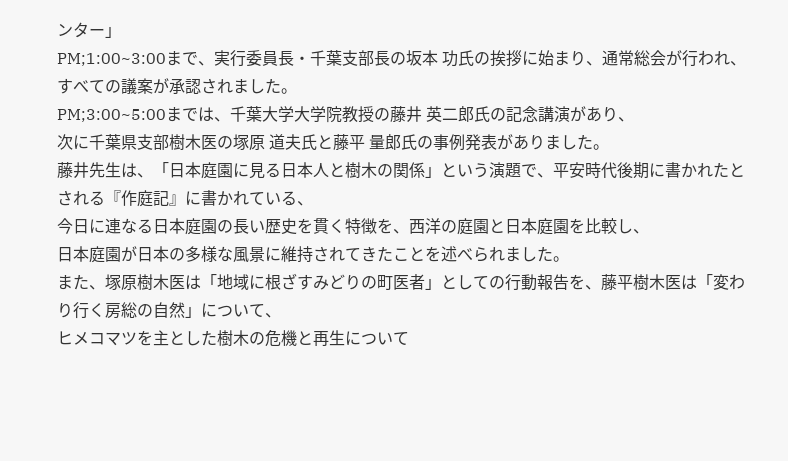ンター」
PM;1:00~3:00まで、実行委員長・千葉支部長の坂本 功氏の挨拶に始まり、通常総会が行われ、すべての議案が承認されました。
PM;3:00~5:00までは、千葉大学大学院教授の藤井 英二郎氏の記念講演があり、
次に千葉県支部樹木医の塚原 道夫氏と藤平 量郎氏の事例発表がありました。
藤井先生は、「日本庭園に見る日本人と樹木の関係」という演題で、平安時代後期に書かれたとされる『作庭記』に書かれている、
今日に連なる日本庭園の長い歴史を貫く特徴を、西洋の庭園と日本庭園を比較し、
日本庭園が日本の多様な風景に維持されてきたことを述べられました。
また、塚原樹木医は「地域に根ざすみどりの町医者」としての行動報告を、藤平樹木医は「変わり行く房総の自然」について、
ヒメコマツを主とした樹木の危機と再生について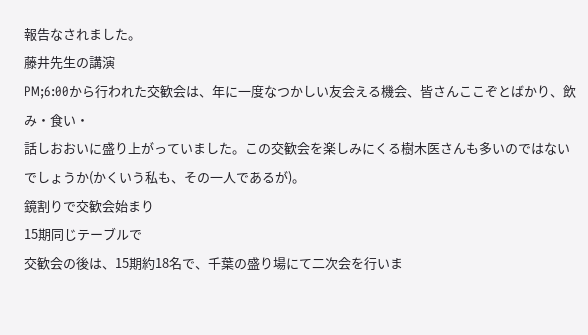報告なされました。
藤井先生の講演
PM;6:00から行われた交歓会は、年に一度なつかしい友会える機会、皆さんここぞとばかり、飲み・食い・
話しおおいに盛り上がっていました。この交歓会を楽しみにくる樹木医さんも多いのではないでしょうか(かくいう私も、その一人であるが)。
鏡割りで交歓会始まり
15期同じテーブルで
交歓会の後は、15期約18名で、千葉の盛り場にて二次会を行いま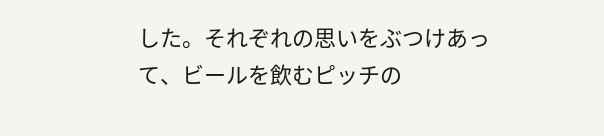した。それぞれの思いをぶつけあって、ビールを飲むピッチの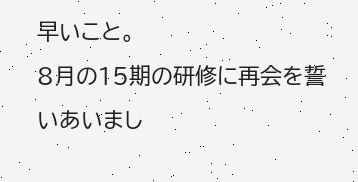早いこと。
8月の15期の研修に再会を誓いあいまし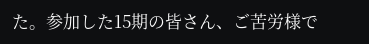た。参加した15期の皆さん、ご苦労様で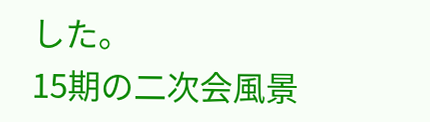した。
15期の二次会風景